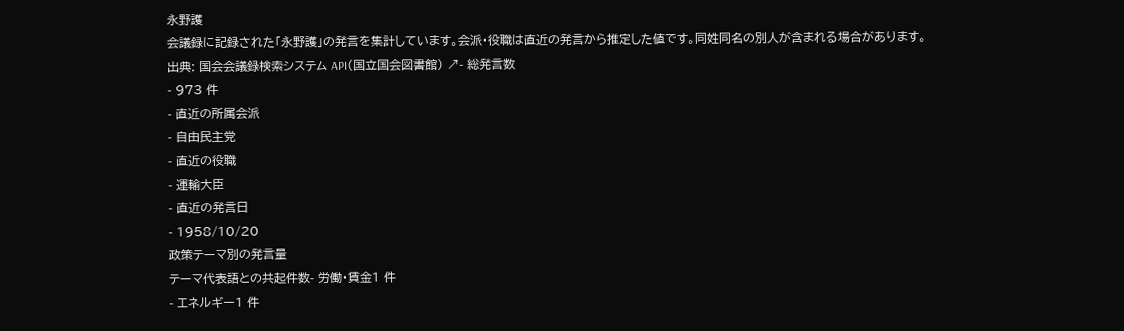永野護
会議録に記録された「永野護」の発言を集計しています。会派・役職は直近の発言から推定した値です。同姓同名の別人が含まれる場合があります。
出典: 国会会議録検索システム API(国立国会図書館) ↗- 総発言数
- 973 件
- 直近の所属会派
- 自由民主党
- 直近の役職
- 運輸大臣
- 直近の発言日
- 1958/10/20
政策テーマ別の発言量
テーマ代表語との共起件数- 労働・賃金1 件
- エネルギー1 件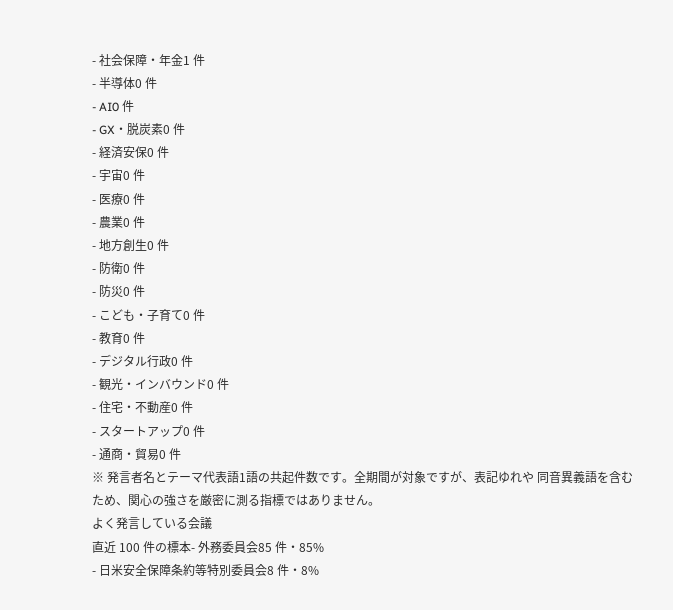- 社会保障・年金1 件
- 半導体0 件
- AI0 件
- GX・脱炭素0 件
- 経済安保0 件
- 宇宙0 件
- 医療0 件
- 農業0 件
- 地方創生0 件
- 防衛0 件
- 防災0 件
- こども・子育て0 件
- 教育0 件
- デジタル行政0 件
- 観光・インバウンド0 件
- 住宅・不動産0 件
- スタートアップ0 件
- 通商・貿易0 件
※ 発言者名とテーマ代表語1語の共起件数です。全期間が対象ですが、表記ゆれや 同音異義語を含むため、関心の強さを厳密に測る指標ではありません。
よく発言している会議
直近 100 件の標本- 外務委員会85 件・85%
- 日米安全保障条約等特別委員会8 件・8%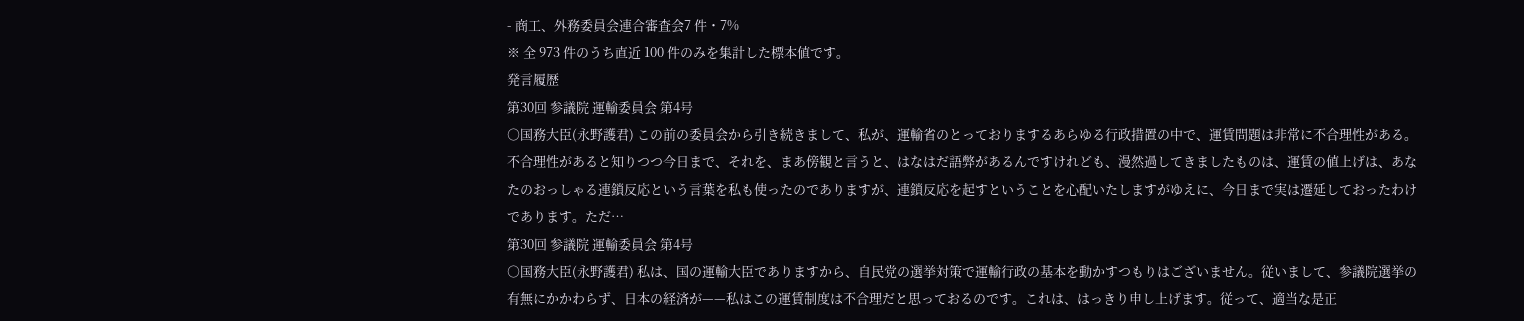- 商工、外務委員会連合審査会7 件・7%
※ 全 973 件のうち直近 100 件のみを集計した標本値です。
発言履歴
第30回 参議院 運輸委員会 第4号
○国務大臣(永野護君) この前の委員会から引き続きまして、私が、運輸省のとっておりまするあらゆる行政措置の中で、運賃問題は非常に不合理性がある。不合理性があると知りつつ今日まで、それを、まあ傍観と言うと、はなはだ語弊があるんですけれども、漫然過してきましたものは、運賃の値上げは、あなたのおっしゃる連鎖反応という言葉を私も使ったのでありますが、連鎖反応を起すということを心配いたしますがゆえに、今日まで実は遷延しておったわけであります。ただ…
第30回 参議院 運輸委員会 第4号
○国務大臣(永野護君) 私は、国の運輸大臣でありますから、自民党の選挙対策で運輸行政の基本を動かすつもりはございません。従いまして、参議院選挙の有無にかかわらず、日本の経済が——私はこの運賃制度は不合理だと思っておるのです。これは、はっきり申し上げます。従って、適当な是正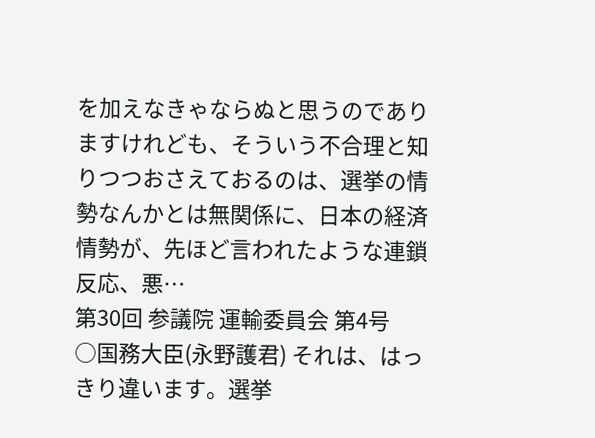を加えなきゃならぬと思うのでありますけれども、そういう不合理と知りつつおさえておるのは、選挙の情勢なんかとは無関係に、日本の経済情勢が、先ほど言われたような連鎖反応、悪…
第30回 参議院 運輸委員会 第4号
○国務大臣(永野護君) それは、はっきり違います。選挙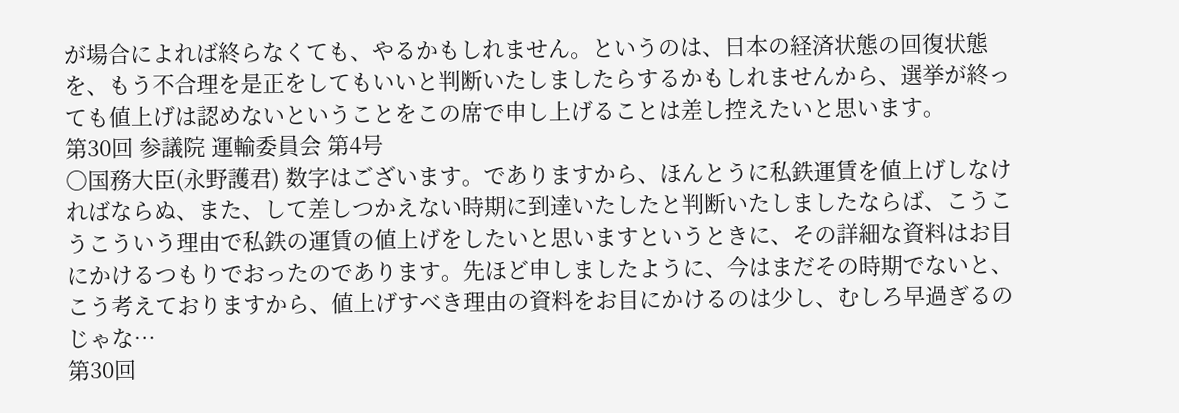が場合によれば終らなくても、やるかもしれません。というのは、日本の経済状態の回復状態を、もう不合理を是正をしてもいいと判断いたしましたらするかもしれませんから、選挙が終っても値上げは認めないということをこの席で申し上げることは差し控えたいと思います。
第30回 参議院 運輸委員会 第4号
○国務大臣(永野護君) 数字はございます。でありますから、ほんとうに私鉄運賃を値上げしなければならぬ、また、して差しつかえない時期に到達いたしたと判断いたしましたならば、こうこうこういう理由で私鉄の運賃の値上げをしたいと思いますというときに、その詳細な資料はお目にかけるつもりでおったのであります。先ほど申しましたように、今はまだその時期でないと、こう考えておりますから、値上げすべき理由の資料をお目にかけるのは少し、むしろ早過ぎるのじゃな…
第30回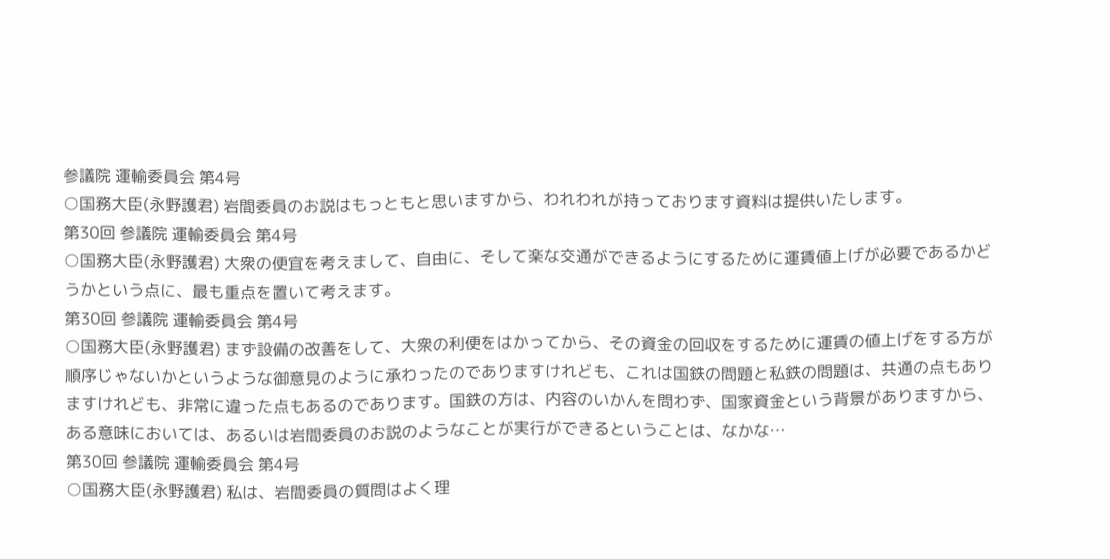参議院 運輸委員会 第4号
○国務大臣(永野護君) 岩間委員のお説はもっともと思いますから、われわれが持っております資料は提供いたします。
第30回 参議院 運輸委員会 第4号
○国務大臣(永野護君) 大衆の便宜を考えまして、自由に、そして楽な交通ができるようにするために運賃値上げが必要であるかどうかという点に、最も重点を置いて考えます。
第30回 参議院 運輸委員会 第4号
○国務大臣(永野護君) まず設備の改善をして、大衆の利便をはかってから、その資金の回収をするために運賃の値上げをする方が順序じゃないかというような御意見のように承わったのでありますけれども、これは国鉄の問題と私鉄の問題は、共通の点もありますけれども、非常に違った点もあるのであります。国鉄の方は、内容のいかんを問わず、国家資金という背景がありますから、ある意味においては、あるいは岩間委員のお説のようなことが実行ができるということは、なかな…
第30回 参議院 運輸委員会 第4号
○国務大臣(永野護君) 私は、岩間委員の質問はよく理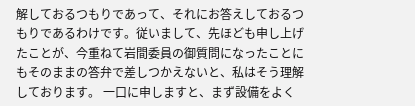解しておるつもりであって、それにお答えしておるつもりであるわけです。従いまして、先ほども申し上げたことが、今重ねて岩間委員の御質問になったことにもそのままの答弁で差しつかえないと、私はそう理解しております。 一口に申しますと、まず設備をよく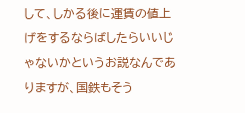して、しかる後に運賃の値上げをするならばしたらいいじゃないかというお説なんでありますが、国鉄もそう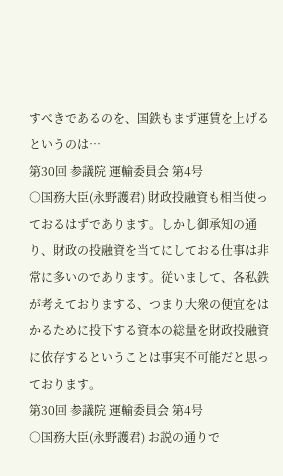すべきであるのを、国鉄もまず運賃を上げるというのは…
第30回 参議院 運輸委員会 第4号
○国務大臣(永野護君) 財政投融資も相当使っておるはずであります。しかし御承知の通り、財政の投融資を当てにしておる仕事は非常に多いのであります。従いまして、各私鉄が考えておりまする、つまり大衆の便宜をはかるために投下する資本の総量を財政投融資に依存するということは事実不可能だと思っております。
第30回 参議院 運輸委員会 第4号
○国務大臣(永野護君) お説の通りで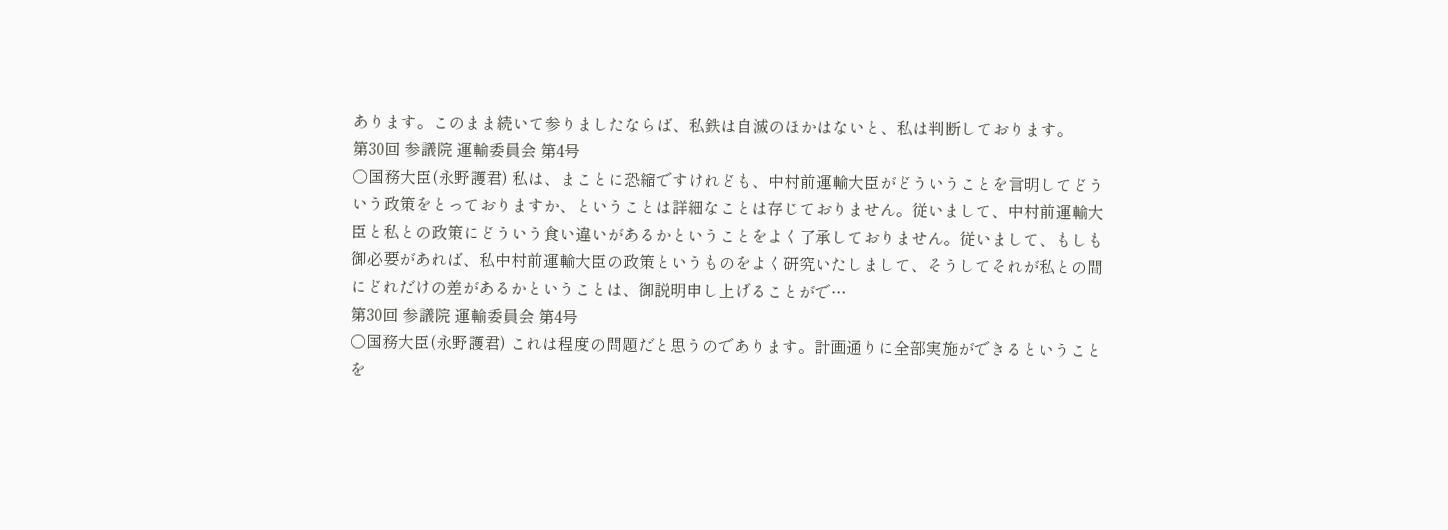あります。このまま続いて参りましたならば、私鉄は自滅のほかはないと、私は判断しております。
第30回 参議院 運輸委員会 第4号
○国務大臣(永野護君) 私は、まことに恐縮ですけれども、中村前運輸大臣がどういうことを言明してどういう政策をとっておりますか、ということは詳細なことは存じておりません。従いまして、中村前運輸大臣と私との政策にどういう食い違いがあるかということをよく了承しておりません。従いまして、もしも御必要があれば、私中村前運輸大臣の政策というものをよく研究いたしまして、そうしてそれが私との間にどれだけの差があるかということは、御説明申し上げることがで…
第30回 参議院 運輸委員会 第4号
○国務大臣(永野護君) これは程度の問題だと思うのであります。計画通りに全部実施ができるということを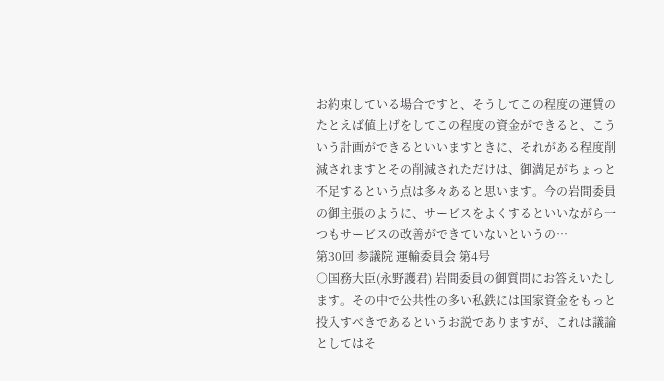お約束している場合ですと、そうしてこの程度の運賃のたとえば値上げをしてこの程度の資金ができると、こういう計画ができるといいますときに、それがある程度削減されますとその削減されただけは、御満足がちょっと不足するという点は多々あると思います。今の岩間委員の御主張のように、サービスをよくするといいながら一つもサービスの改善ができていないというの…
第30回 参議院 運輸委員会 第4号
○国務大臣(永野護君) 岩間委員の御質問にお答えいたします。その中で公共性の多い私鉄には国家資金をもっと投入すべきであるというお説でありますが、これは議論としてはそ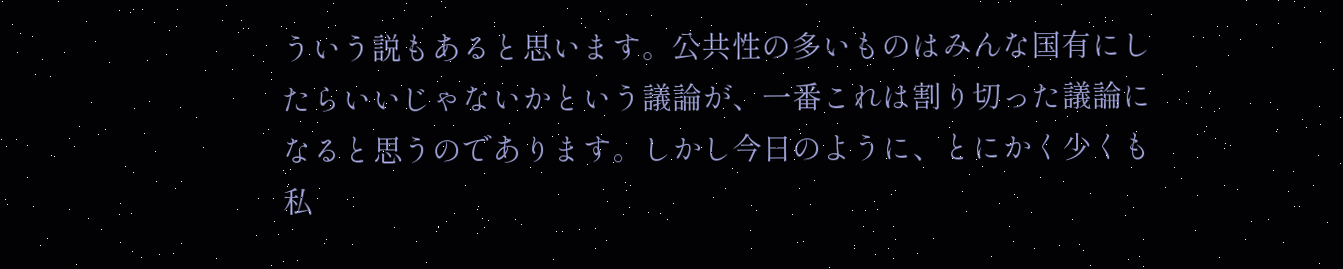ういう説もあると思います。公共性の多いものはみんな国有にしたらいいじゃないかという議論が、一番これは割り切った議論になると思うのであります。しかし今日のように、とにかく少くも私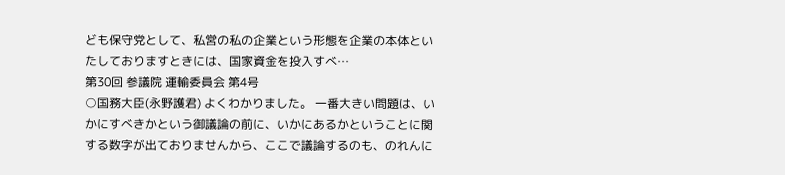ども保守党として、私営の私の企業という形態を企業の本体といたしておりますときには、国家資金を投入すべ…
第30回 参議院 運輸委員会 第4号
○国務大臣(永野護君) よくわかりました。 一番大きい問題は、いかにすべきかという御議論の前に、いかにあるかということに関する数字が出ておりませんから、ここで議論するのも、のれんに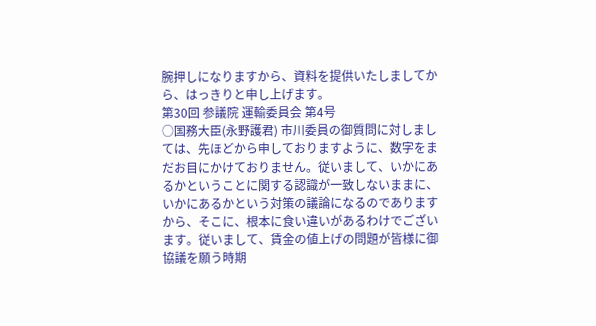腕押しになりますから、資料を提供いたしましてから、はっきりと申し上げます。
第30回 参議院 運輸委員会 第4号
○国務大臣(永野護君) 市川委員の御質問に対しましては、先ほどから申しておりますように、数字をまだお目にかけておりません。従いまして、いかにあるかということに関する認識が一致しないままに、いかにあるかという対策の議論になるのでありますから、そこに、根本に食い違いがあるわけでございます。従いまして、賃金の値上げの問題が皆様に御協議を願う時期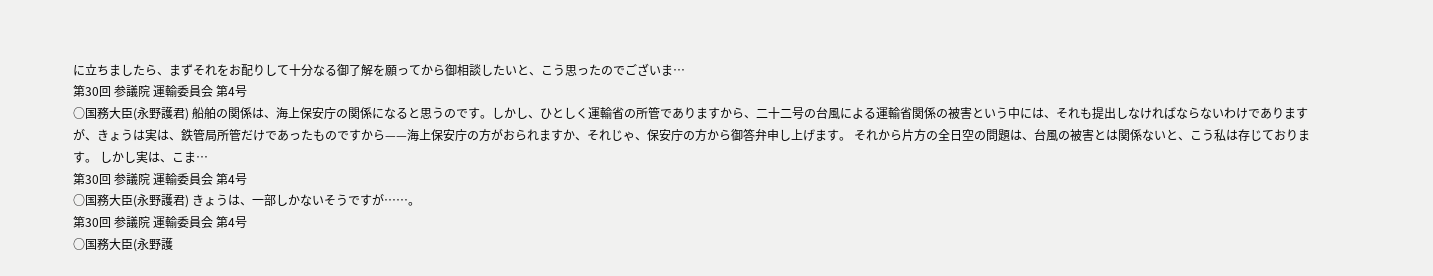に立ちましたら、まずそれをお配りして十分なる御了解を願ってから御相談したいと、こう思ったのでございま…
第30回 参議院 運輸委員会 第4号
○国務大臣(永野護君) 船舶の関係は、海上保安庁の関係になると思うのです。しかし、ひとしく運輸省の所管でありますから、二十二号の台風による運輸省関係の被害という中には、それも提出しなければならないわけでありますが、きょうは実は、鉄管局所管だけであったものですから——海上保安庁の方がおられますか、それじゃ、保安庁の方から御答弁申し上げます。 それから片方の全日空の問題は、台風の被害とは関係ないと、こう私は存じております。 しかし実は、こま…
第30回 参議院 運輸委員会 第4号
○国務大臣(永野護君) きょうは、一部しかないそうですが……。
第30回 参議院 運輸委員会 第4号
○国務大臣(永野護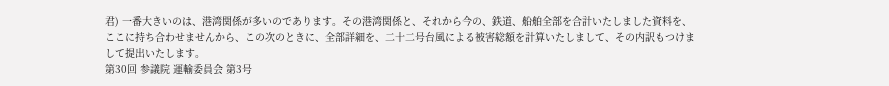君) 一番大きいのは、港湾関係が多いのであります。その港湾関係と、それから今の、鉄道、船舶全部を合計いたしました資料を、ここに持ち合わせませんから、この次のときに、全部詳細を、二十二号台風による被害総額を計算いたしまして、その内訳もつけまして提出いたします。
第30回 参議院 運輸委員会 第3号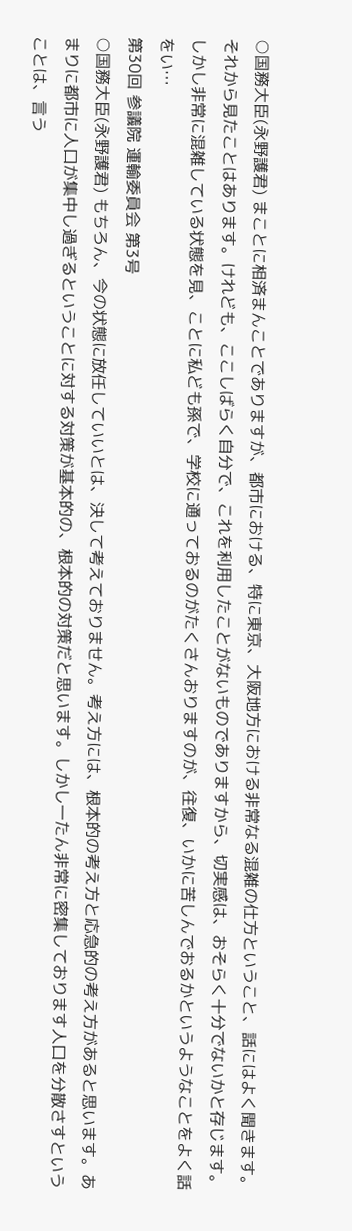○国務大臣(永野護君) まことに相済まんことでありますが、都市における、特に東京、大阪地方における非常なる混雑の仕方ということ、話にはよく聞きます。それから見たことはあります。けれども、ここしばらく自分で、これを利用したことがないものでありますから、切実感は、おそらく十分でないかと存じます。しかし非常に混雑している状態を見、ことに私ども孫で、学校に通っておるのがたくさんおりますのが、往復、いかに苦しんでおるかというようなことをよく話をい…
第30回 参議院 運輸委員会 第3号
○国務大臣(永野護君) もちろん、今の状態に放任していいとは、決して考えておりません。考え方には、根本的の考え方と応急的の考え方があると思います。あまりに都市に人口が集中し過ぎるということに対する対策が基本的の、根本的の対策だと思います。しかし一たん非常に密集しております人口を分散さすということは、言う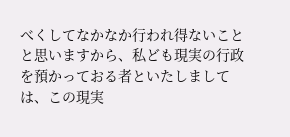べくしてなかなか行われ得ないことと思いますから、私ども現実の行政を預かっておる者といたしましては、この現実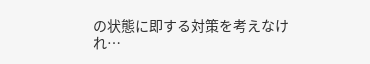の状態に即する対策を考えなけれ…